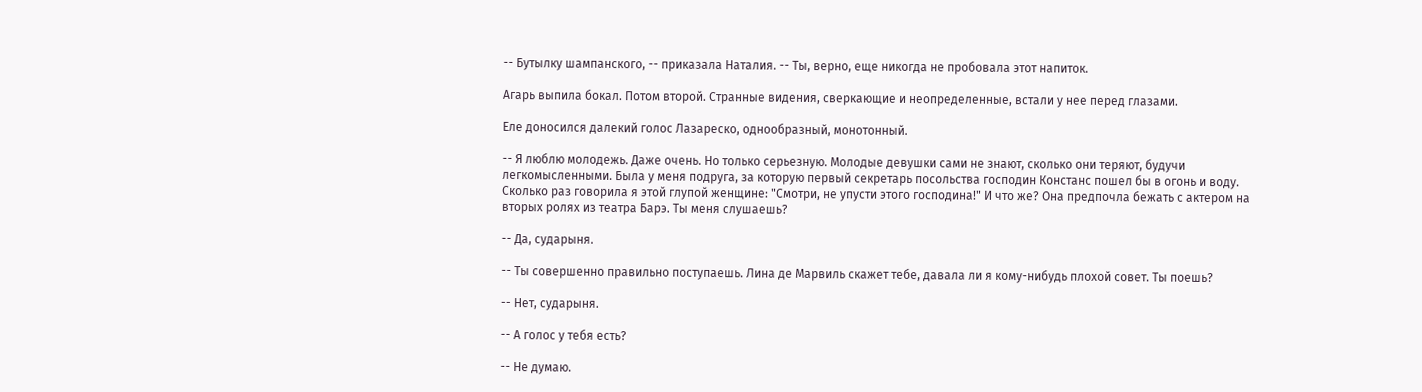-- Бутылку шампанского, -- приказала Наталия. -- Ты, верно, еще никогда не пробовала этот напиток.

Агарь выпила бокал. Потом второй. Странные видения, сверкающие и неопределенные, встали у нее перед глазами.

Еле доносился далекий голос Лазареско, однообразный, монотонный.

-- Я люблю молодежь. Даже очень. Но только серьезную. Молодые девушки сами не знают, сколько они теряют, будучи легкомысленными. Была у меня подруга, за которую первый секретарь посольства господин Констанс пошел бы в огонь и воду. Сколько раз говорила я этой глупой женщине: "Смотри, не упусти этого господина!" И что же? Она предпочла бежать с актером на вторых ролях из театра Барэ. Ты меня слушаешь?

-- Да, сударыня.

-- Ты совершенно правильно поступаешь. Лина де Марвиль скажет тебе, давала ли я кому-нибудь плохой совет. Ты поешь?

-- Нет, сударыня.

-- А голос у тебя есть?

-- Не думаю.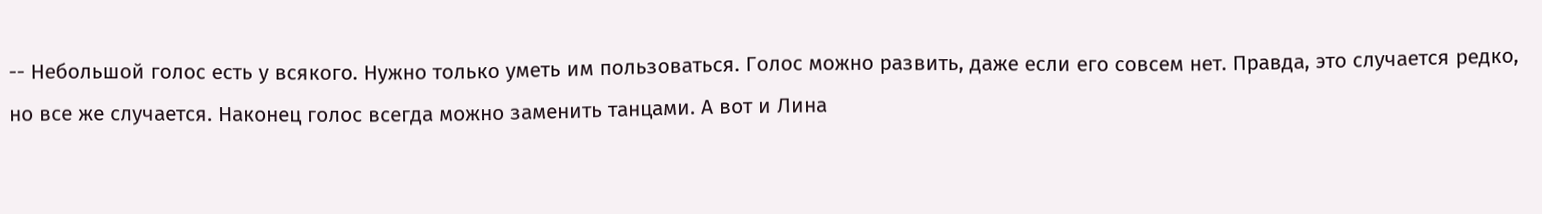-- Небольшой голос есть у всякого. Нужно только уметь им пользоваться. Голос можно развить, даже если его совсем нет. Правда, это случается редко, но все же случается. Наконец голос всегда можно заменить танцами. А вот и Лина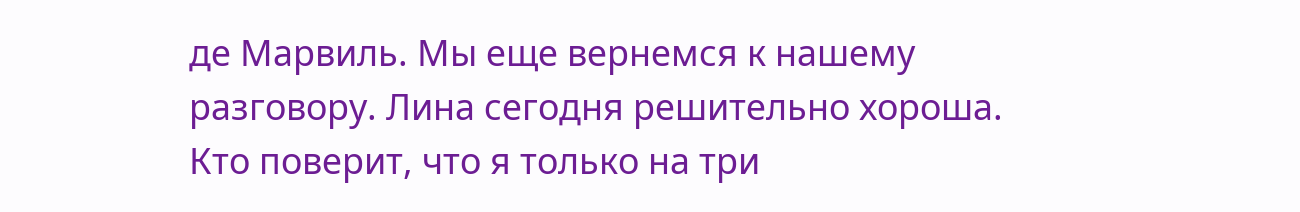де Марвиль. Мы еще вернемся к нашему разговору. Лина сегодня решительно хороша. Кто поверит, что я только на три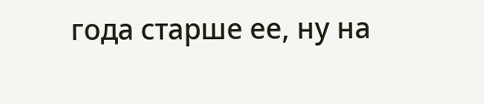года старше ее, ну на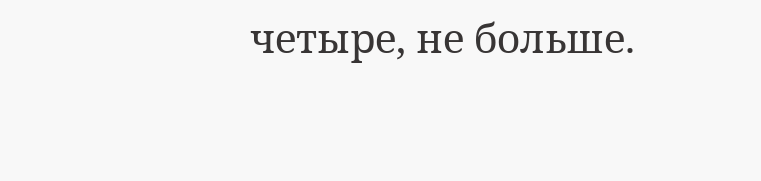четыре, не больше.